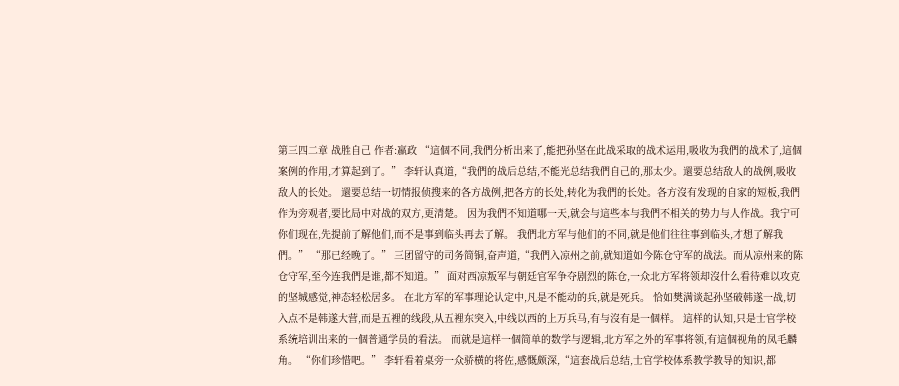第三四二章 战胜自己 作者:嬴政 “這個不同,我們分析出来了,能把孙坚在此战采取的战术运用,吸收为我們的战术了,這個案例的作用,才算起到了。” 李轩认真道,“我們的战后总结,不能光总结我們自己的,那太少。還要总结敌人的战例,吸收敌人的长处。 還要总结一切情报侦搜来的各方战例,把各方的长处,转化为我們的长处。各方沒有发现的自家的短板,我們作为旁观者,要比局中对战的双方,更清楚。 因为我們不知道哪一天,就会与這些本与我們不相关的势力与人作战。我宁可你们现在,先提前了解他们,而不是事到临头再去了解。 我們北方军与他们的不同,就是他们往往事到临头,才想了解我們。” “那已经晚了。” 三团留守的司务简铜,奋声道,“我們入凉州之前,就知道如今陈仓守军的战法。而从凉州来的陈仓守军,至今连我們是谁,都不知道。” 面对西凉叛军与朝廷官军争夺剧烈的陈仓,一众北方军将领却沒什么看待难以攻克的坚城感觉,神态轻松居多。 在北方军的军事理论认定中,凡是不能动的兵,就是死兵。 恰如樊满谈起孙坚破韩遂一战,切入点不是韩遂大营,而是五裡的线段,从五裡东突入,中线以西的上万兵马,有与沒有是一個样。 這样的认知,只是士官学校系统培训出来的一個普通学员的看法。 而就是這样一個简单的数学与逻辑,北方军之外的军事将领,有這個视角的凤毛麟角。 “你们珍惜吧。” 李轩看着桌旁一众骄横的将佐,感慨颇深,“這套战后总结,士官学校体系教学教导的知识,都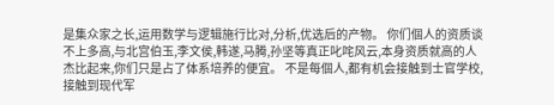是集众家之长,运用数学与逻辑施行比对,分析,优选后的产物。 你们個人的资质谈不上多高,与北宫伯玉,李文侯,韩遂,马腾,孙坚等真正叱咤风云,本身资质就高的人杰比起来,你们只是占了体系培养的便宜。 不是每個人,都有机会接触到士官学校,接触到现代军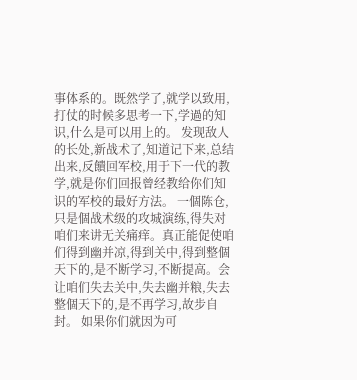事体系的。既然学了,就学以致用,打仗的时候多思考一下,学過的知识,什么是可以用上的。 发现敌人的长处,新战术了,知道记下来,总结出来,反饋回军校,用于下一代的教学,就是你们回报曾经教给你们知识的军校的最好方法。 一個陈仓,只是個战术级的攻城演练,得失对咱们来讲无关痛痒。真正能促使咱们得到幽并凉,得到关中,得到整個天下的,是不断学习,不断提高。会让咱们失去关中,失去幽并粮,失去整個天下的,是不再学习,故步自封。 如果你们就因为可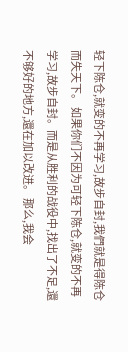轻下陈仓,就变的不再学习,故步自封,我們就是得陈仓而失天下。 如果你们不因为可轻下陈仓,就变的不再学习,故步自封。而是从胜利的战役中,找出了不足,還不够好的地方,還在加以改进。 那么,我会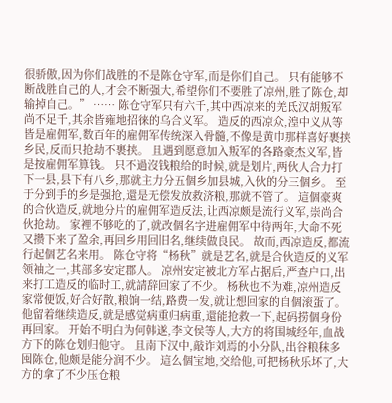很骄傲,因为你们战胜的不是陈仓守军,而是你们自己。 只有能够不断战胜自己的人,才会不断强大,希望你们不要胜了凉州,胜了陈仓,却输掉自己。” …… 陈仓守军只有六千,其中西凉来的羌氐汉胡叛军尚不足千,其余皆雍地招徕的乌合义军。 造反的西凉众,湟中义从等皆是雇佣军,数百年的雇佣军传统深入骨髓,不像是黄巾那样喜好裹挟乡民,反而只抢劫不裹挟。 且遇到愿意加入叛军的各路豪杰义军,皆是按雇佣军算钱。 只不過沒钱粮给的时候,就是划片,两伙人合力打下一县,县下有八乡,那就主力分五個乡加县城,入伙的分三個乡。 至于分到手的乡是强抢,還是无偿发放救济粮,那就不管了。 這個豪爽的合伙造反,就地分片的雇佣军造反法,让西凉颇是流行义军,崇尚合伙抢劫。 家裡不够吃的了,就改個名字进雇佣军中待两年,大命不死又攒下来了盈余,再回乡用回旧名,继续做良民。 故而,西凉造反,都流行起個艺名来用。 陈仓守将“杨秋”就是艺名,就是合伙造反的义军领袖之一,其部多安定郡人。 凉州安定被北方军占据后,严查户口,出来打工造反的临时工,就請辞回家了不少。 杨秋也不为难,凉州造反家常便饭,好合好散,粮饷一结,路费一发,就让想回家的自個滚蛋了。 他留着继续造反,就是感觉病重归病重,還能抢救一下,起码捞個身份再回家。 开始不明白为何韩遂,李文侯等人,大方的将围城经年,血战方下的陈仓划归他守。 且南下汉中,敲诈刘焉的小分队,出谷粮秣多囤陈仓,他颇是能分润不少。 這么個宝地,交给他,可把杨秋乐坏了,大方的拿了不少压仓粮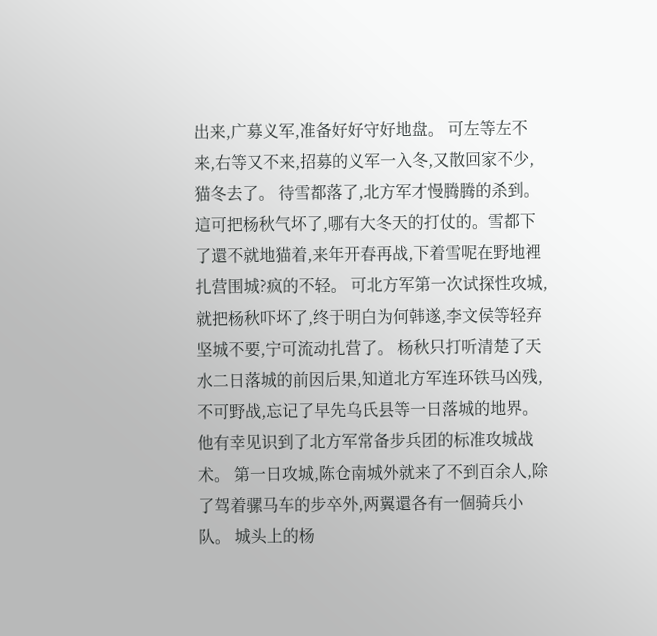出来,广募义军,准备好好守好地盘。 可左等左不来,右等又不来,招募的义军一入冬,又散回家不少,猫冬去了。 待雪都落了,北方军才慢腾腾的杀到。 這可把杨秋气坏了,哪有大冬天的打仗的。雪都下了還不就地猫着,来年开春再战,下着雪呢在野地裡扎营围城?疯的不轻。 可北方军第一次试探性攻城,就把杨秋吓坏了,终于明白为何韩遂,李文侯等轻弃坚城不要,宁可流动扎营了。 杨秋只打听清楚了天水二日落城的前因后果,知道北方军连环铁马凶残,不可野战,忘记了早先乌氏县等一日落城的地界。 他有幸见识到了北方军常备步兵团的标准攻城战术。 第一日攻城,陈仓南城外就来了不到百余人,除了驾着骡马车的步卒外,两翼還各有一個骑兵小队。 城头上的杨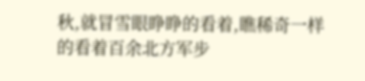秋,就冒雪眼睁睁的看着,瞧稀奇一样的看着百余北方军步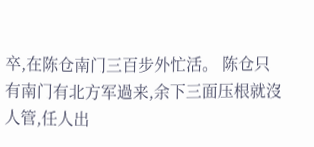卒,在陈仓南门三百步外忙活。 陈仓只有南门有北方军過来,余下三面压根就沒人管,任人出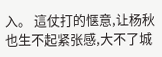入。 這仗打的惬意,让杨秋也生不起紧张感,大不了城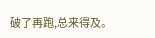破了再跑,总来得及。